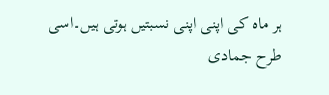ہر ماہ کی اپنی اپنی نسبتیں ہوتی ہیں۔اسی طرح جمادی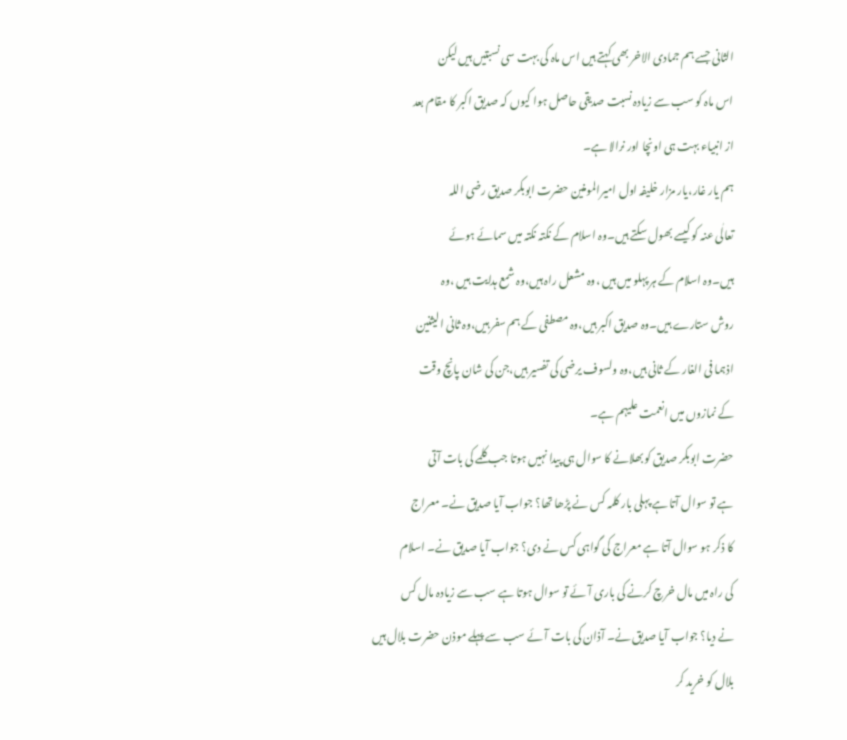الثانی جسے ہم جمادی الاخر بھی کہتے ہیں اس ماہ کی بہت سی نسبتیں ہیں لیکن
اس ماہ کو سب سے زیادہ نسبت صدیقی حاصل ہوا کیوں کہ صدیق اکبر کا مقام بعد
از انبیاء بہت ہی اونچا اور نرالا ہے۔
ہم یار غار،یار مزار خلیفہ اول امیرالمومنین حضرت ابوبکر صدیق رضی اللہ
تعالٰی عنہ کو کیسے بھول سکتے ہیں۔وہ اسلام کے نکتہ نکتہ میں سمائے ہوئے
ہیں۔وہ اسلام کے ہر پہلو میں ہیں ،وہ مشعل راہ ہیں،وہ شمع ہدایت ہیں ،وہ
روش ستارے ہیں۔وہ صدیق اکبر ہیں،وہ مصطفی کے ہم سفر ہیں،وہ ثانی الیثنین
اذہما فی الغار کے ثانی ہیں،وہ ولسوف یرضی کی تفسیر ہیں،جن کی شان پانچ وقت
کے نمازوں میں انعمت علیہم ہے۔
حضرت ابوبکر صدیق کو بھلانے کا سوال ہی پیدا نہیں ہوتا جب کلمے کی بات آتی
ہے تو سوال آتا ہے پہلی بار کلمہ کس نے پڑھا تھا؟ جواب آیا صدیق نے۔ معراج
کا ذکر ہو سوال آتا ہے معراج کی گواہی کس نے دی؟ جواب آیا صدیق نے۔ اسلام
کی راہ میں مال خرچ کرنے کی باری آئے تو سوال ہوتا ہے سب سے زیادہ مال کس
نے دیا؟ جواب آیا صدیق نے۔ آذان کی بات آئے سب سے پہلے موذن حضرت بلال ہیں
بلال کو خرید کر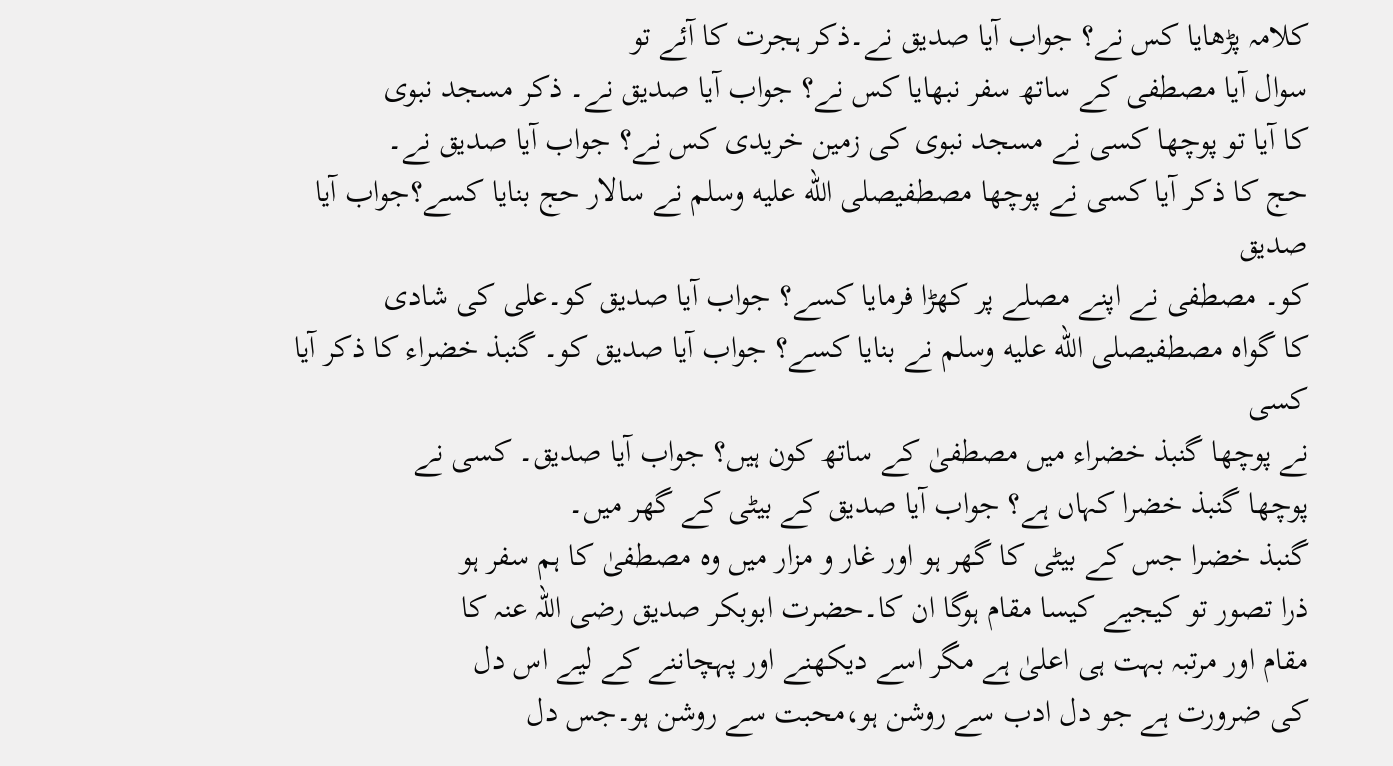کلامہ پڑھایا کس نے؟ جواب آیا صدیق نے۔ذکر ہجرت کا آئے تو
سوال آیا مصطفی کے ساتھ سفر نبھایا کس نے؟ جواب آیا صدیق نے۔ ذکر مسجد نبوی
کا آیا تو پوچھا کسی نے مسجد نبوی کی زمین خریدی کس نے؟ جواب آیا صدیق نے۔
حج کا ذکر آیا کسی نے پوچھا مصطفیصلى الله عليه وسلم نے سالار حج بنایا کسے؟جواب آیا صدیق
کو۔ مصطفی نے اپنے مصلے پر کھڑا فرمایا کسے؟ جواب آیا صدیق کو۔علی کی شادی
کا گواہ مصطفیصلى الله عليه وسلم نے بنایا کسے؟ جواب آیا صدیق کو۔ گنبذ خضراء کا ذکر آیا کسی
نے پوچھا گنبذ خضراء میں مصطفیٰ کے ساتھ کون ہیں؟ جواب آیا صدیق۔ کسی نے
پوچھا گنبذ خضرا کہاں ہے؟ جواب آیا صدیق کے بیٹی کے گھر میں۔
گنبذ خضرا جس کے بیٹی کا گھر ہو اور غار و مزار میں وہ مصطفیٰ کا ہم سفر ہو
ذرا تصور تو کیجیے کیسا مقام ہوگا ان کا۔حضرت ابوبکر صدیق رضی اللہ عنہ کا
مقام اور مرتبہ بہت ہی اعلیٰ ہے مگر اسے دیکھنے اور پہچاننے کے لیے اس دل
کی ضرورت ہے جو دل ادب سے روشن ہو،محبت سے روشن ہو۔جس دل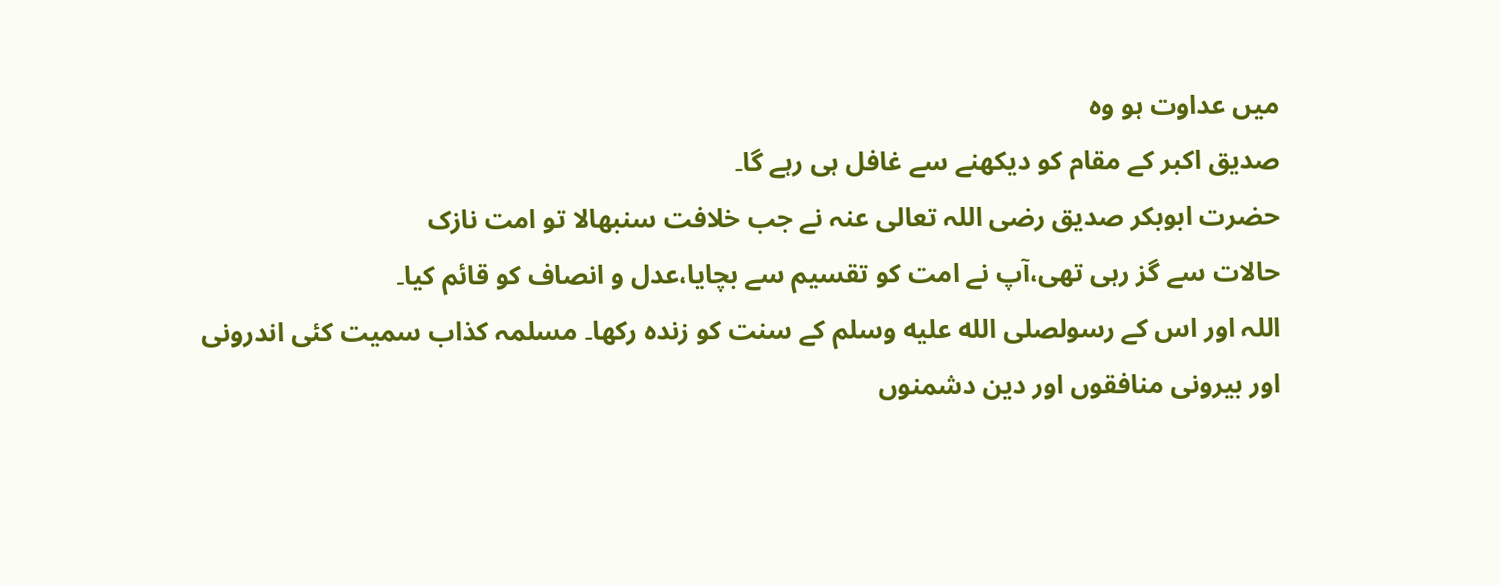میں عداوت ہو وہ
صدیق اکبر کے مقام کو دیکھنے سے غافل ہی رہے گا۔
حضرت ابوبکر صدیق رضی اللہ تعالی عنہ نے جب خلافت سنبھالا تو امت نازک
حالات سے گز رہی تھی،آپ نے امت کو تقسیم سے بچایا،عدل و انصاف کو قائم کیا۔
اللہ اور اس کے رسولصلى الله عليه وسلم کے سنت کو زندہ رکھا۔ مسلمہ کذاب سمیت کئی اندرونی
اور بیرونی منافقوں اور دین دشمنوں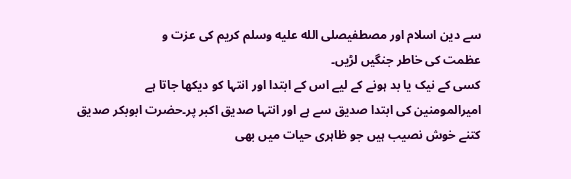سے دین اسلام اور مصطفیصلى الله عليه وسلم کریم کی عزت و
عظمت کی خاطر جنگیں لڑیں۔
کسی کے نیک یا بد ہونے کے لیے اس کے ابتدا اور انتہا کو دیکھا جاتا ہے
امیرالمومنین کی ابتدا صدیق سے ہے اور انتہا صدیق اکبر پر۔حضرت ابوبکر صدیق
کتنے خوش نصیب ہیں جو ظاہری حیات میں بھی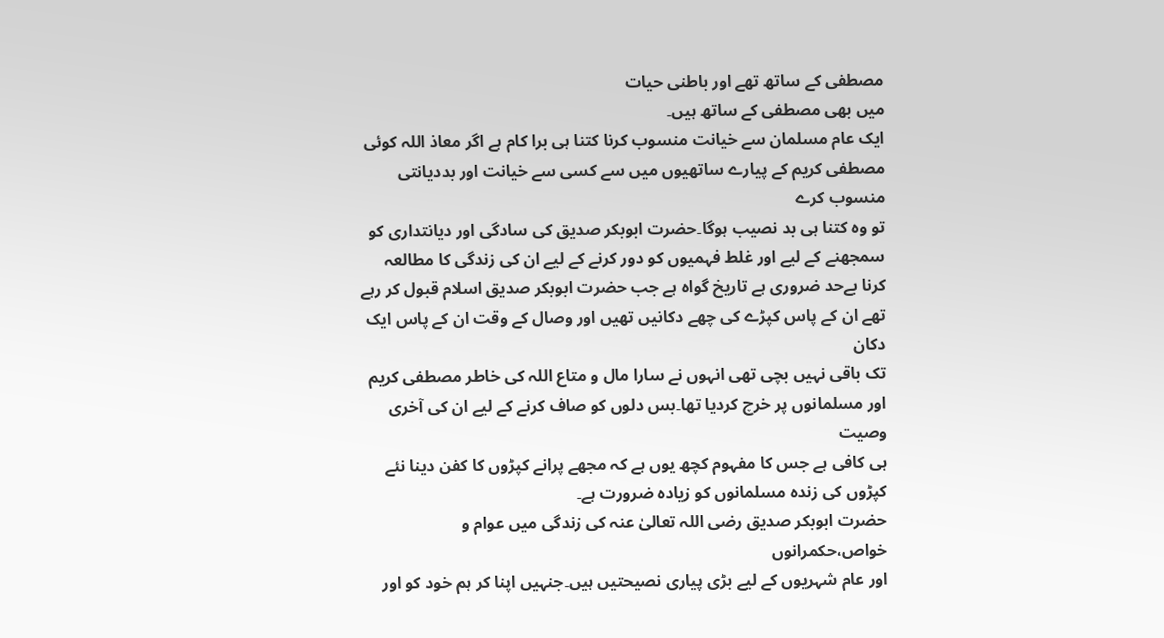مصطفی کے ساتھ تھے اور باطنی حیات
میں بھی مصطفی کے ساتھ ہیں۔
ایک عام مسلمان سے خیانت منسوب کرنا کتنا ہی برا کام ہے اگر معاذ اللہ کوئی
مصطفی کریم کے پیارے ساتھیوں میں سے کسی سے خیانت اور بددیانتی منسوب کرے
تو وہ کتنا ہی بد نصیب ہوگا۔حضرت ابوبکر صدیق کی سادگی اور دیانتداری کو
سمجھنے کے لیے اور غلط فہمیوں کو دور کرنے کے لیے ان کی زندگی کا مطالعہ
کرنا بےحد ضروری ہے تاریخ گواہ ہے جب حضرت ابوبکر صدیق اسلام قبول کر رہے
تھے ان کے پاس کپڑے کی چھے دکانیں تھیں اور وصال کے وقت ان کے پاس ایک دکان
تک باقی نہیں بچی تھی انہوں نے سارا مال و متاع اللہ کی خاطر مصطفی کریم
اور مسلمانوں پر خرچ کردیا تھا۔بس دلوں کو صاف کرنے کے لیے ان کی آخری وصیت
ہی کافی ہے جس کا مفہوم کچھ یوں ہے کہ مجھے پرانے کپڑوں کا کفن دینا نئے
کپڑوں کی زندہ مسلمانوں کو زیادہ ضرورت ہے۔
حضرت ابوبکر صدیق رضی اللہ تعالیٰ عنہ کی زندگی میں عوام و خواص،حکمرانوں
اور عام شہریوں کے لیے بڑی پیاری نصیحتیں ہیں۔جنہیں اپنا کر ہم خود کو اور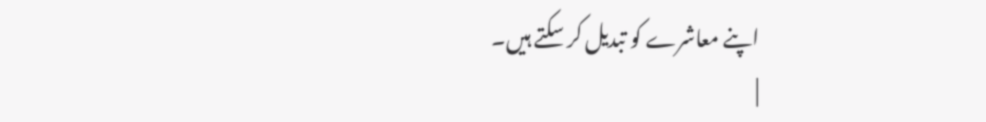اپنے معاشرے کو تبدیل کر سکتے ہیں۔
|